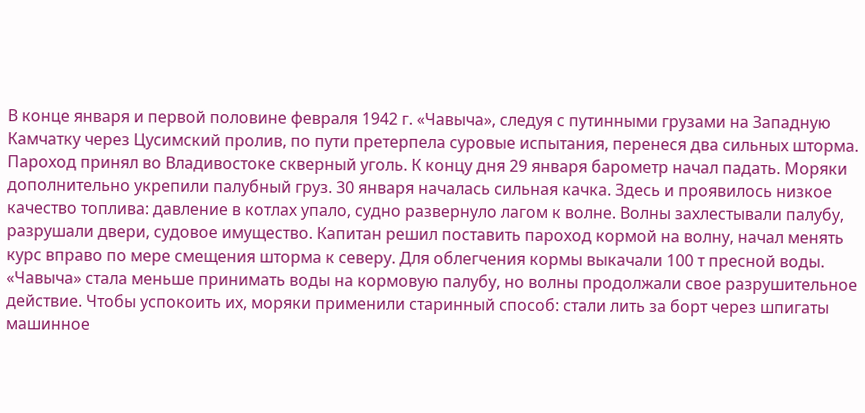В конце января и первой половине февраля 1942 г. «Чавыча», следуя с путинными грузами на Западную Камчатку через Цусимский пролив, по пути претерпела суровые испытания, перенеся два сильных шторма. Пароход принял во Владивостоке скверный уголь. К концу дня 29 января барометр начал падать. Моряки дополнительно укрепили палубный груз. 30 января началась сильная качка. Здесь и проявилось низкое качество топлива: давление в котлах упало, судно развернуло лагом к волне. Волны захлестывали палубу, разрушали двери, судовое имущество. Капитан решил поставить пароход кормой на волну, начал менять курс вправо по мере смещения шторма к северу. Для облегчения кормы выкачали 100 т пресной воды. «Чавыча» стала меньше принимать воды на кормовую палубу, но волны продолжали свое разрушительное действие. Чтобы успокоить их, моряки применили старинный способ: стали лить за борт через шпигаты машинное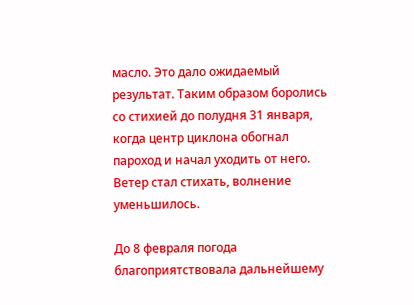масло. Это дало ожидаемый результат. Таким образом боролись со стихией до полудня 31 января, когда центр циклона обогнал пароход и начал уходить от него. Ветер стал стихать, волнение уменьшилось.

До 8 февраля погода благоприятствовала дальнейшему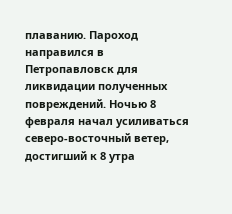плаванию. Пароход направился в Петропавловск для ликвидации полученных повреждений. Ночью 8 февраля начал усиливаться северо-восточный ветер, достигший к 8 утра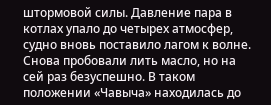штормовой силы. Давление пара в котлах упало до четырех атмосфер, судно вновь поставило лагом к волне. Снова пробовали лить масло, но на сей раз безуспешно. В таком положении «Чавыча» находилась до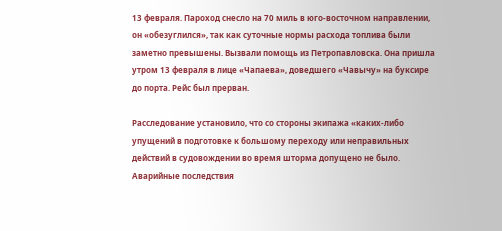13 февраля. Пароход снесло на 70 миль в юго-восточном направлении, он «обезуглился», так как суточные нормы расхода топлива были заметно превышены. Вызвали помощь из Петропавловска. Она пришла утром 13 февраля в лице «Чапаева», доведшего «Чавычу» на буксире до порта. Рейс был прерван.

Расследование установило, что со стороны экипажа «каких-либо упущений в подготовке к большому переходу или неправильных действий в судовождении во время шторма допущено не было. Аварийные последствия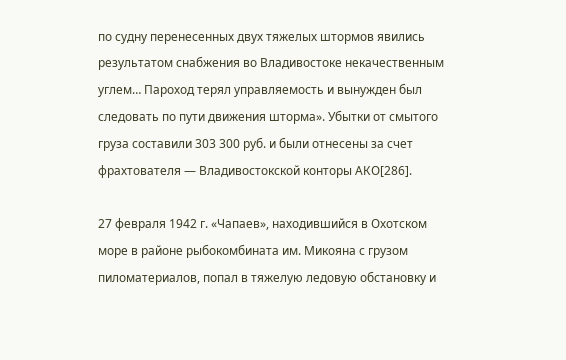по судну перенесенных двух тяжелых штормов явились результатом снабжения во Владивостоке некачественным углем… Пароход терял управляемость и вынужден был следовать по пути движения шторма». Убытки от смытого груза составили 303 300 руб. и были отнесены за счет фрахтователя — Владивостокской конторы АКО[286].

27 февраля 1942 г. «Чапаев», находившийся в Охотском море в районе рыбокомбината им. Микояна с грузом пиломатериалов, попал в тяжелую ледовую обстановку и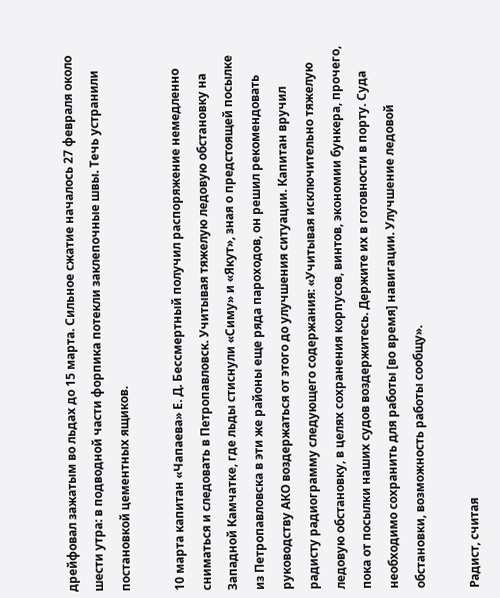дрейфовал зажатым во льдах до 15 марта. Сильное сжатие началось 27 февраля около шести утра: в подводной части форпика потекли заклепочные швы. Течь устранили постановкой цементных ящиков.

10 марта капитан «Чапаева» Е. Д. Бессмертный получил распоряжение немедленно сниматься и следовать в Петропавловск. Учитывая тяжелую ледовую обстановку на Западной Камчатке, где льды стиснули «Симу» и «Якут», зная о предстоящей посылке из Петропавловска в эти же районы еще ряда пароходов, он решил рекомендовать руководству АКО воздержаться от этого до улучшения ситуации. Капитан вручил радисту радиограмму следующего содержания: «Учитывая исключительно тяжелую ледовую обстановку, в целях сохранения корпусов, винтов, экономии бункера, прочего, пока от посылки наших судов воздержитесь. Держите их в готовности в порту. Суда необходимо сохранить для работы [во время] навигации. Улучшение ледовой обстановки, возможность работы сообщу».

Радист, считая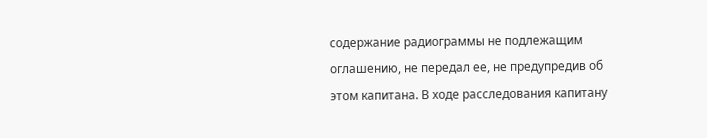содержание радиограммы не подлежащим оглашению, не передал ее, не предупредив об этом капитана. В ходе расследования капитану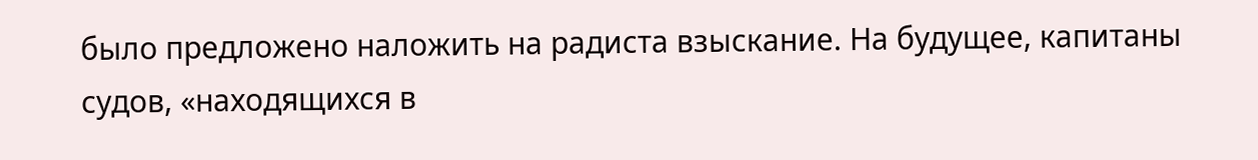было предложено наложить на радиста взыскание. На будущее, капитаны судов, «находящихся в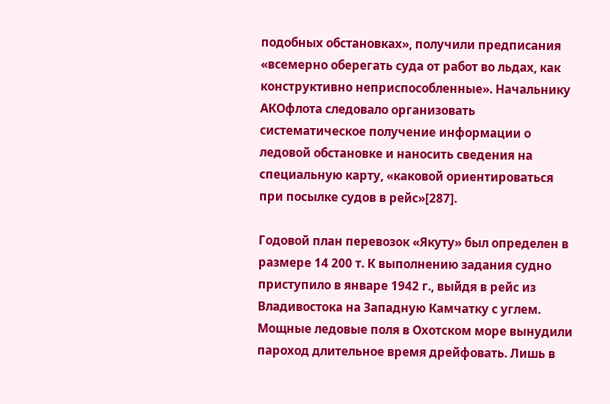подобных обстановках», получили предписания «всемерно оберегать суда от работ во льдах, как конструктивно неприспособленные». Начальнику АКОфлота следовало организовать систематическое получение информации о ледовой обстановке и наносить сведения на специальную карту, «каковой ориентироваться при посылке судов в рейс»[287].

Годовой план перевозок «Якуту» был определен в размере 14 200 т. К выполнению задания судно приступило в январе 1942 г., выйдя в рейс из Владивостока на Западную Камчатку с углем. Мощные ледовые поля в Охотском море вынудили пароход длительное время дрейфовать. Лишь в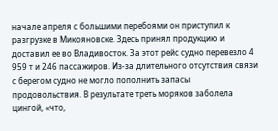начале апреля с большими перебоями он приступил к разгрузке в Микояновске. Здесь принял продукцию и доставил ее во Владивосток. За этот рейс судно перевезло 4 959 т и 246 пассажиров. Из-за длительного отсутствия связи с берегом судно не могло пополнить запасы продовольствия. В результате треть моряков заболела цингой, «что,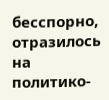бесспорно, отразилось на политико-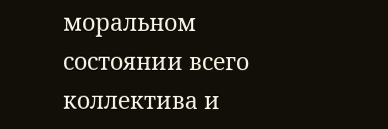моральном состоянии всего коллектива и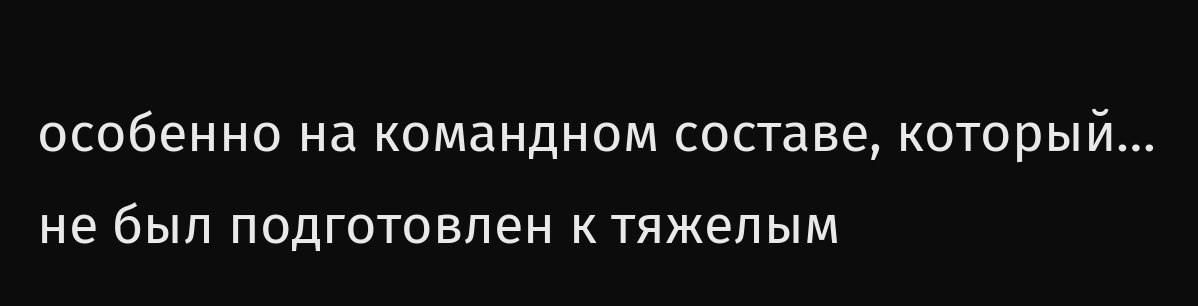особенно на командном составе, который… не был подготовлен к тяжелым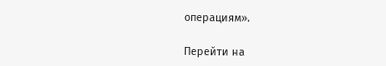операциям».

Перейти на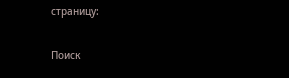страницу:

Поиск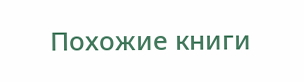Похожие книги